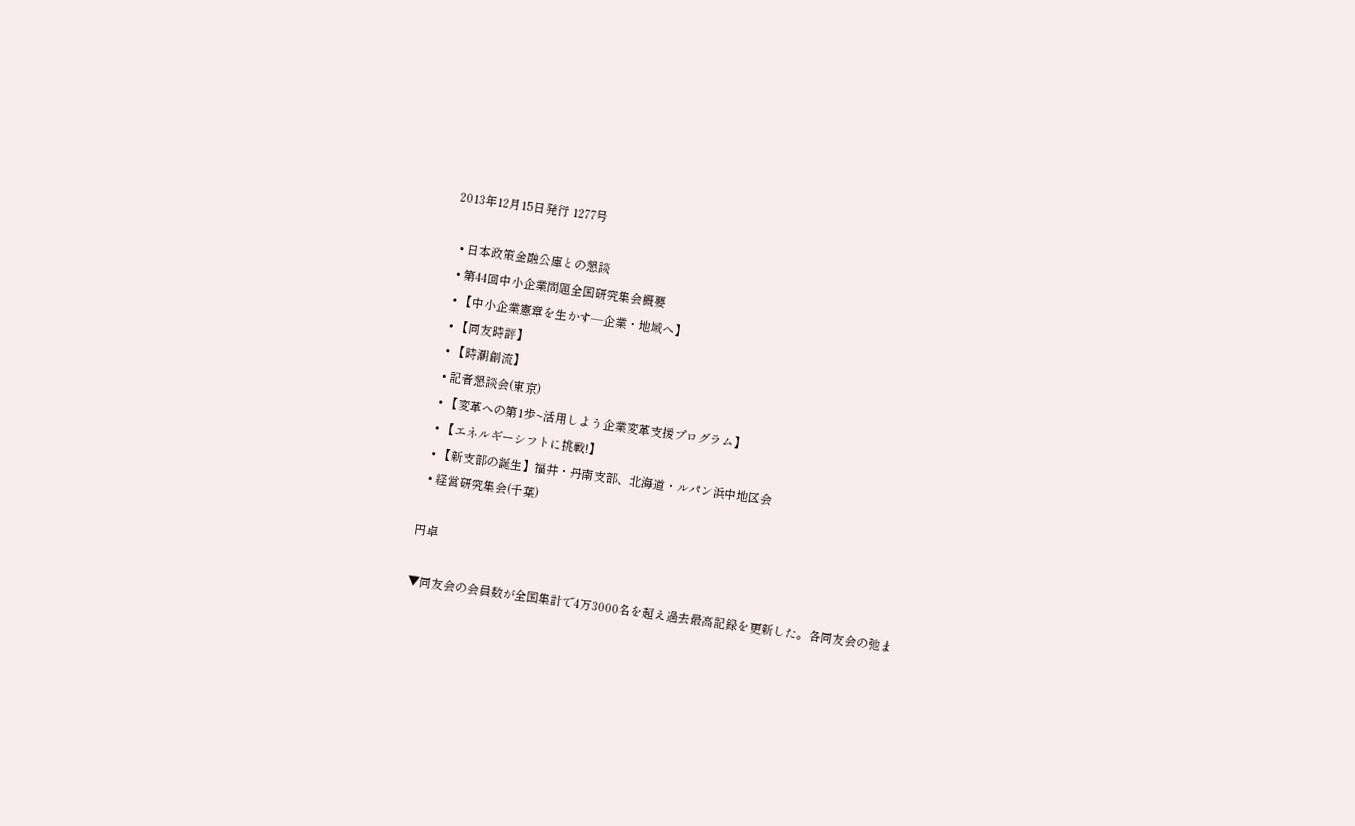2013年12月15日発行 1277号

  • 日本政策金融公庫との懇談
  • 第44回中小企業問題全国研究集会概要
  • 【中小企業憲章を生かす―企業・地域へ】
  • 【同友時評】
  • 【時潮創流】
  • 記者懇談会(東京)
  • 【変革への第1歩~活用しよう企業変革支援プログラム】
  • 【エネルギーシフトに挑戦!】
  • 【新支部の誕生】福井・丹南支部、北海道・ルパン浜中地区会
  • 経営研究集会(千葉)

円卓

▼同友会の会員数が全国集計で4万3000名を超え過去最高記録を更新した。各同友会の弛ま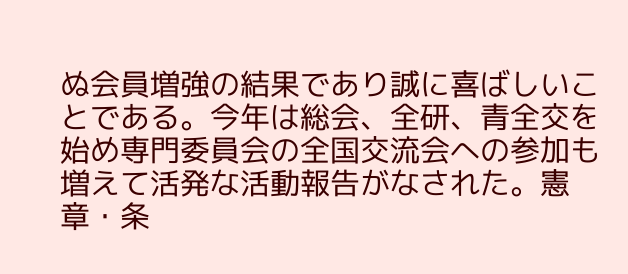ぬ会員増強の結果であり誠に喜ばしいことである。今年は総会、全研、青全交を始め専門委員会の全国交流会への参加も増えて活発な活動報告がなされた。憲章・条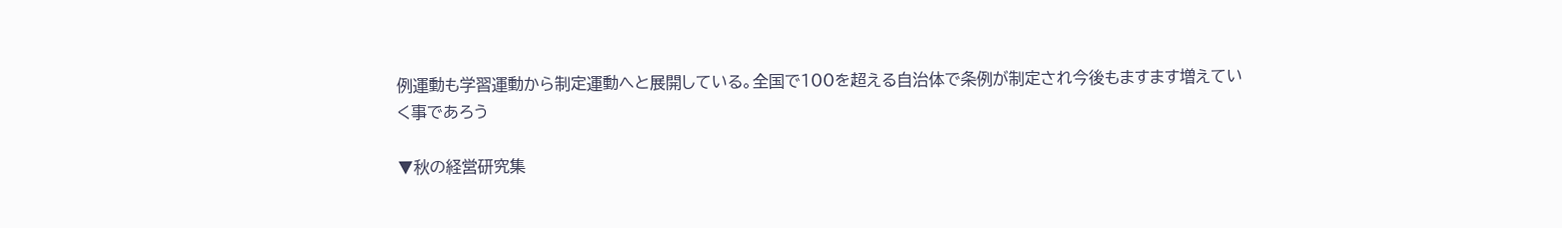例運動も学習運動から制定運動へと展開している。全国で100を超える自治体で条例が制定され今後もますます増えていく事であろう

▼秋の経営研究集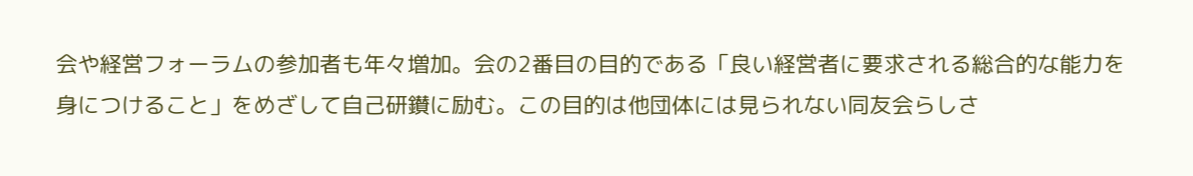会や経営フォーラムの参加者も年々増加。会の2番目の目的である「良い経営者に要求される総合的な能力を身につけること」をめざして自己研鑚に励む。この目的は他団体には見られない同友会らしさ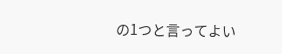の1つと言ってよい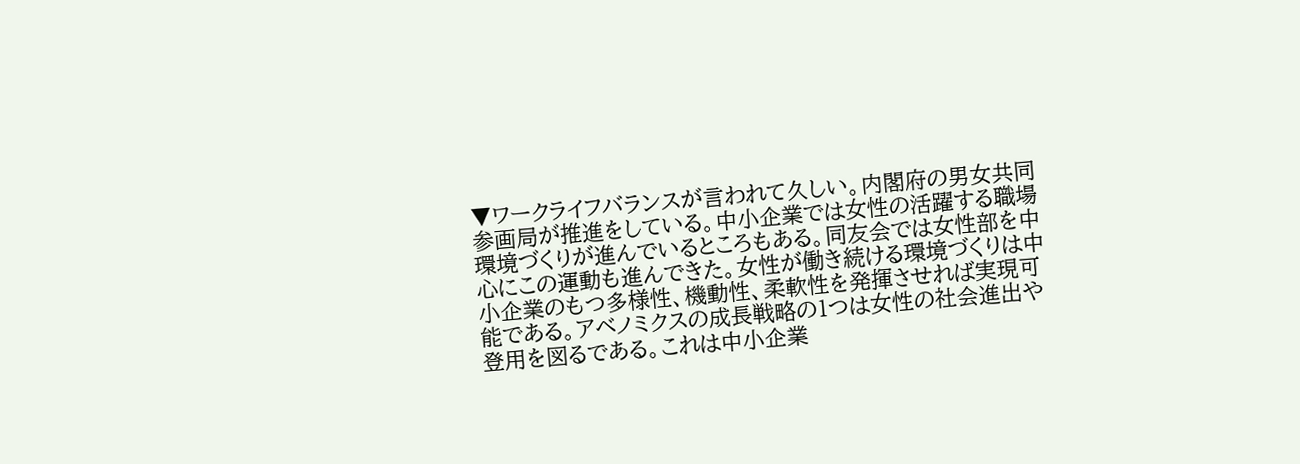▼ワークライフバランスが言われて久しい。内閣府の男女共同参画局が推進をしている。中小企業では女性の活躍する職場環境づくりが進んでいるところもある。同友会では女性部を中心にこの運動も進んできた。女性が働き続ける環境づくりは中小企業のもつ多様性、機動性、柔軟性を発揮させれば実現可能である。アベノミクスの成長戦略の1つは女性の社会進出や登用を図るである。これは中小企業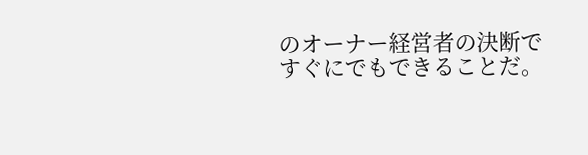のオーナー経営者の決断ですぐにでもできることだ。